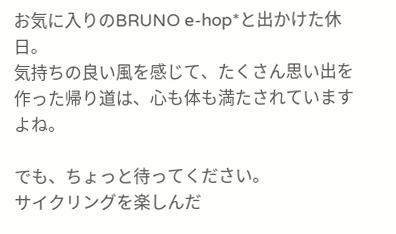お気に入りのBRUNO e-hop*と出かけた休日。
気持ちの良い風を感じて、たくさん思い出を作った帰り道は、心も体も満たされていますよね。

でも、ちょっと待ってください。
サイクリングを楽しんだ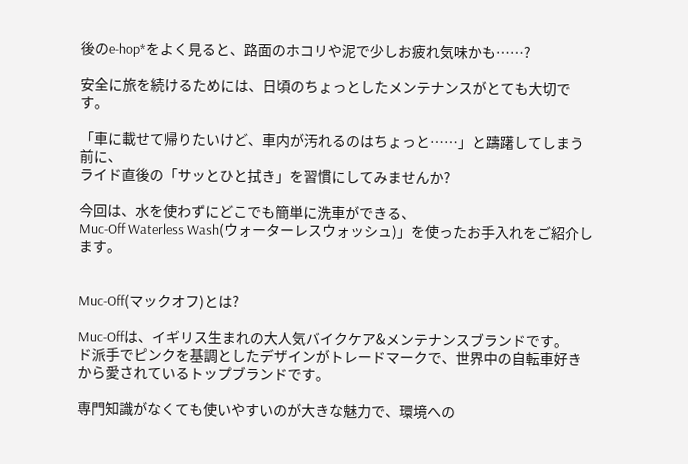後のe-hop*をよく見ると、路面のホコリや泥で少しお疲れ気味かも……?

安全に旅を続けるためには、日頃のちょっとしたメンテナンスがとても大切です。

「車に載せて帰りたいけど、車内が汚れるのはちょっと……」と躊躇してしまう前に、
ライド直後の「サッとひと拭き」を習慣にしてみませんか?

今回は、水を使わずにどこでも簡単に洗車ができる、
Muc-Off Waterless Wash(ウォーターレスウォッシュ)」を使ったお手入れをご紹介します。


Muc-Off(マックオフ)とは?

Muc-Offは、イギリス生まれの大人気バイクケア&メンテナンスブランドです。
ド派手でピンクを基調としたデザインがトレードマークで、世界中の自転車好きから愛されているトップブランドです。

専門知識がなくても使いやすいのが大きな魅力で、環境への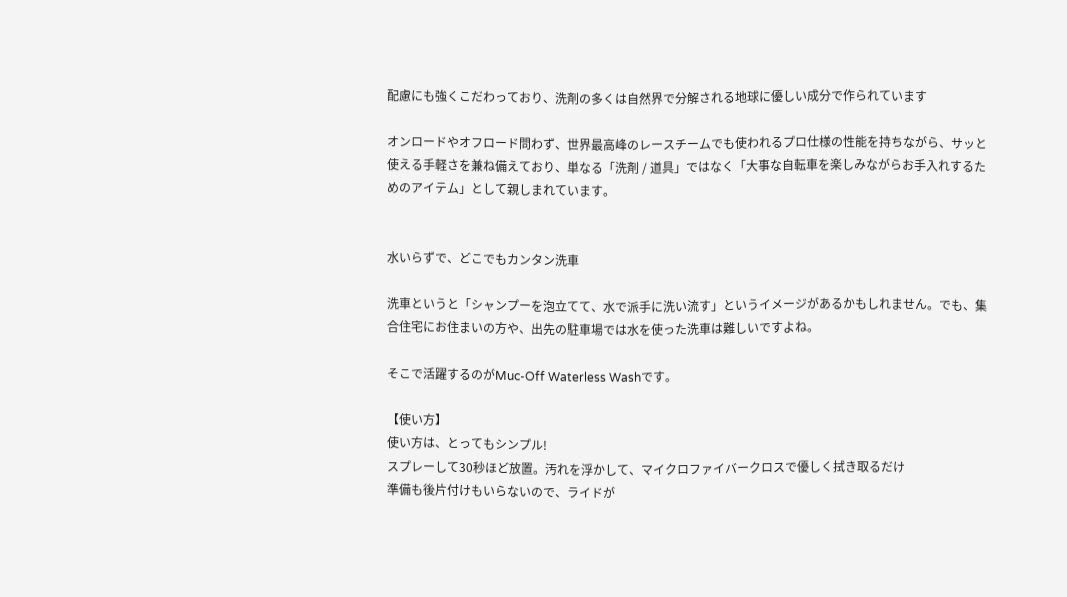配慮にも強くこだわっており、洗剤の多くは自然界で分解される地球に優しい成分で作られています

オンロードやオフロード問わず、世界最高峰のレースチームでも使われるプロ仕様の性能を持ちながら、サッと使える手軽さを兼ね備えており、単なる「洗剤 / 道具」ではなく「大事な自転車を楽しみながらお手入れするためのアイテム」として親しまれています。


水いらずで、どこでもカンタン洗車

洗車というと「シャンプーを泡立てて、水で派手に洗い流す」というイメージがあるかもしれません。でも、集合住宅にお住まいの方や、出先の駐車場では水を使った洗車は難しいですよね。

そこで活躍するのがMuc-Off Waterless Washです。

【使い方】
使い方は、とってもシンプル!
スプレーして30秒ほど放置。汚れを浮かして、マイクロファイバークロスで優しく拭き取るだけ
準備も後片付けもいらないので、ライドが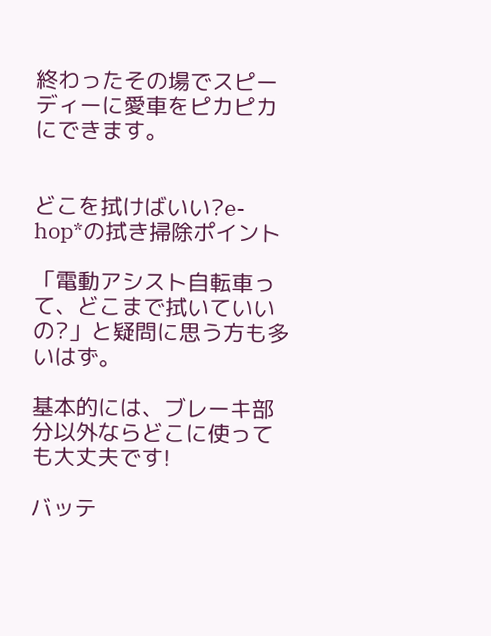終わったその場でスピーディーに愛車をピカピカにできます。


どこを拭けばいい?e-hop*の拭き掃除ポイント

「電動アシスト自転車って、どこまで拭いていいの?」と疑問に思う方も多いはず。

基本的には、ブレーキ部分以外ならどこに使っても大丈夫です!

バッテ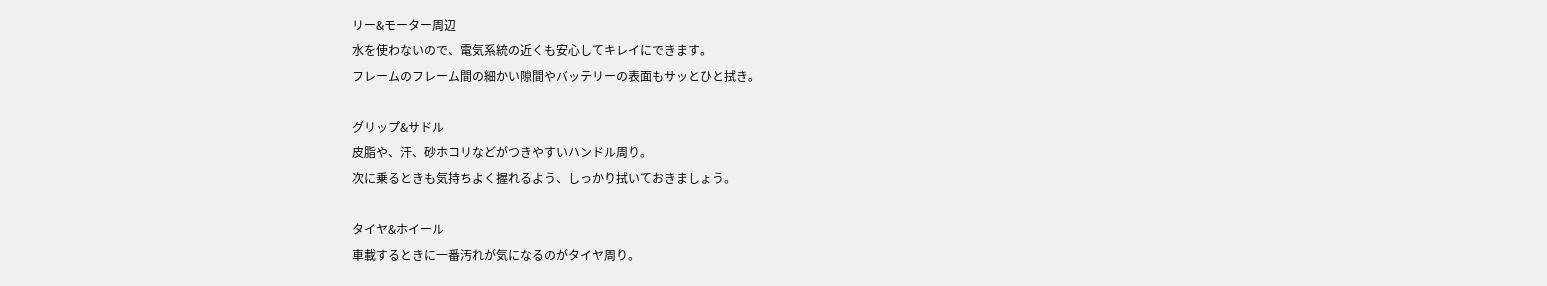リー&モーター周辺
水を使わないので、電気系統の近くも安心してキレイにできます。
フレームのフレーム間の細かい隙間やバッテリーの表面もサッとひと拭き。

グリップ&サドル
皮脂や、汗、砂ホコリなどがつきやすいハンドル周り。
次に乗るときも気持ちよく握れるよう、しっかり拭いておきましょう。

タイヤ&ホイール
車載するときに一番汚れが気になるのがタイヤ周り。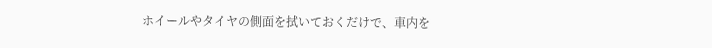ホイールやタイヤの側面を拭いておくだけで、車内を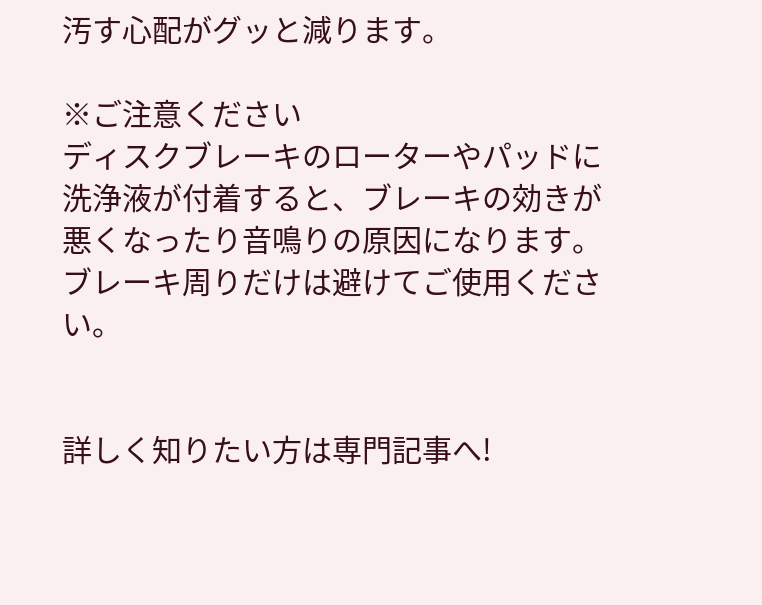汚す心配がグッと減ります。

※ご注意ください
ディスクブレーキのローターやパッドに洗浄液が付着すると、ブレーキの効きが悪くなったり音鳴りの原因になります。ブレーキ周りだけは避けてご使用ください。


詳しく知りたい方は専門記事へ!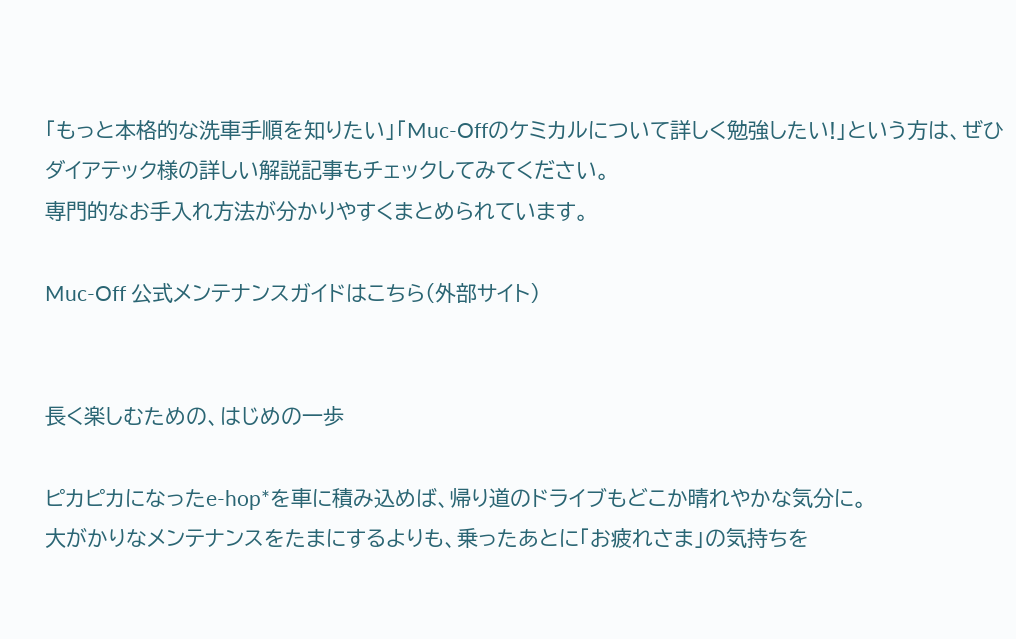「もっと本格的な洗車手順を知りたい」「Muc-Offのケミカルについて詳しく勉強したい!」という方は、ぜひダイアテック様の詳しい解説記事もチェックしてみてください。
専門的なお手入れ方法が分かりやすくまとめられています。

Muc-Off 公式メンテナンスガイドはこちら(外部サイト)


長く楽しむための、はじめの一歩

ピカピカになったe-hop*を車に積み込めば、帰り道のドライブもどこか晴れやかな気分に。
大がかりなメンテナンスをたまにするよりも、乗ったあとに「お疲れさま」の気持ちを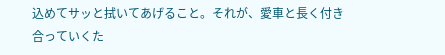込めてサッと拭いてあげること。それが、愛車と長く付き合っていくた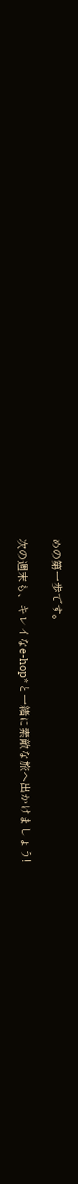めの第一歩です。

次の週末も、キレイなe-hop*と一緒に素敵な旅へ出かけましょう!